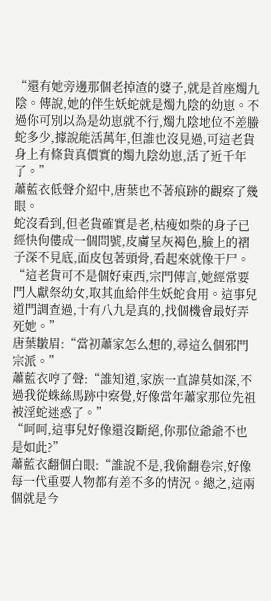“還有她旁邊那個老掉渣的婆子,就是首座燭九陰。傳說,她的伴生妖蛇就是燭九陰的幼崽。不過你可別以為是幼崽就不行,燭九陰地位不差螣蛇多少,據說能活萬年,但誰也沒見過,可這老貨身上有條貨真價實的燭九陰幼崽,活了近千年了。”
蕭藍衣低聲介紹中,唐葉也不著痕跡的觀察了幾眼。
蛇沒看到,但老貨確實是老,枯瘦如柴的身子已經快佝僂成一個問號,皮膚呈灰褐色,臉上的褶子深不見底,面皮包著頭骨,看起來就像干尸。
“這老貨可不是個好東西,宗門傳言,她經常要門人獻祭幼女,取其血給伴生妖蛇食用。這事兒道門調查過,十有八九是真的,找個機會最好弄死她。”
唐葉皺眉:“當初蕭家怎么想的,尋這么個邪門宗派。”
蕭藍衣哼了聲:“誰知道,家族一直諱莫如深,不過我從蛛絲馬跡中察覺,好像當年蕭家那位先祖被淫蛇迷惑了。”
“呵呵,這事兒好像還沒斷絕,你那位爺爺不也是如此?”
蕭藍衣翻個白眼:“誰說不是,我偷翻卷宗,好像每一代重要人物都有差不多的情況。總之,這兩個就是今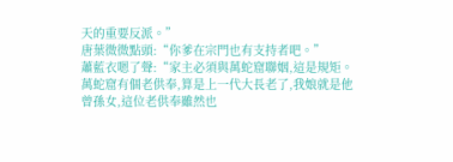天的重要反派。”
唐葉微微點頭:“你爹在宗門也有支持者吧。”
蕭藍衣嗯了聲:“家主必須與萬蛇窟聯姻,這是規矩。萬蛇窟有個老供奉,算是上一代大長老了,我娘就是他曾孫女,這位老供奉雖然也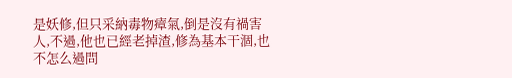是妖修,但只采納毒物瘴氣,倒是沒有禍害人,不過,他也已經老掉渣,修為基本干涸,也不怎么過問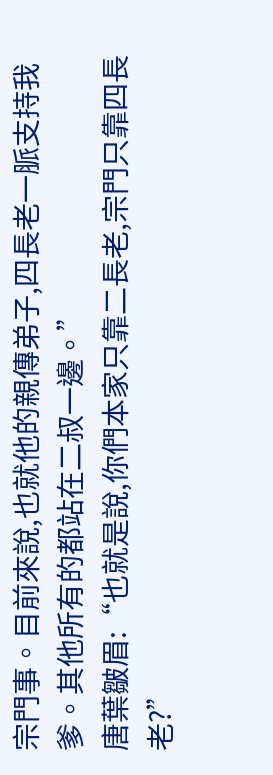宗門事。目前來說,也就他的親傳弟子,四長老一脈支持我爹。其他所有的都站在二叔一邊。”
唐葉皺眉:“也就是說,你們本家只靠二長老,宗門只靠四長老?”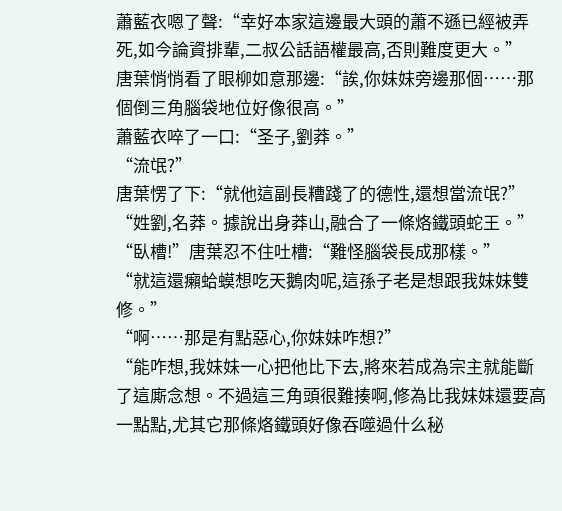蕭藍衣嗯了聲:“幸好本家這邊最大頭的蕭不遜已經被弄死,如今論資排輩,二叔公話語權最高,否則難度更大。”
唐葉悄悄看了眼柳如意那邊:“誒,你妹妹旁邊那個……那個倒三角腦袋地位好像很高。”
蕭藍衣啐了一口:“圣子,劉莽。”
“流氓?”
唐葉愣了下:“就他這副長糟踐了的德性,還想當流氓?”
“姓劉,名莽。據說出身莽山,融合了一條烙鐵頭蛇王。”
“臥槽!”唐葉忍不住吐槽:“難怪腦袋長成那樣。”
“就這還癩蛤蟆想吃天鵝肉呢,這孫子老是想跟我妹妹雙修。”
“啊……那是有點惡心,你妹妹咋想?”
“能咋想,我妹妹一心把他比下去,將來若成為宗主就能斷了這廝念想。不過這三角頭很難揍啊,修為比我妹妹還要高一點點,尤其它那條烙鐵頭好像吞噬過什么秘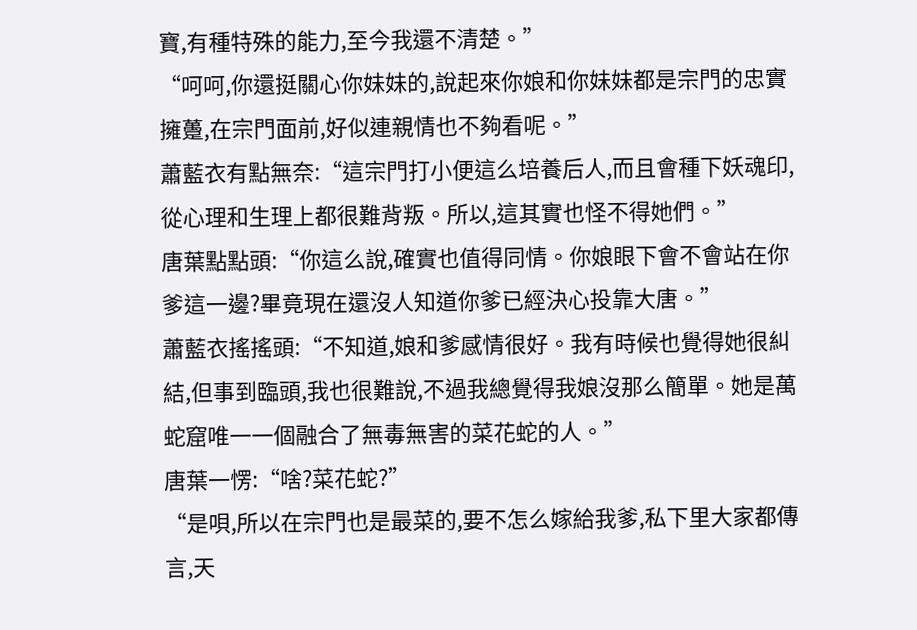寶,有種特殊的能力,至今我還不清楚。”
“呵呵,你還挺關心你妹妹的,說起來你娘和你妹妹都是宗門的忠實擁躉,在宗門面前,好似連親情也不夠看呢。”
蕭藍衣有點無奈:“這宗門打小便這么培養后人,而且會種下妖魂印,從心理和生理上都很難背叛。所以,這其實也怪不得她們。”
唐葉點點頭:“你這么說,確實也值得同情。你娘眼下會不會站在你爹這一邊?畢竟現在還沒人知道你爹已經決心投靠大唐。”
蕭藍衣搖搖頭:“不知道,娘和爹感情很好。我有時候也覺得她很糾結,但事到臨頭,我也很難說,不過我總覺得我娘沒那么簡單。她是萬蛇窟唯一一個融合了無毒無害的菜花蛇的人。”
唐葉一愣:“啥?菜花蛇?”
“是唄,所以在宗門也是最菜的,要不怎么嫁給我爹,私下里大家都傳言,天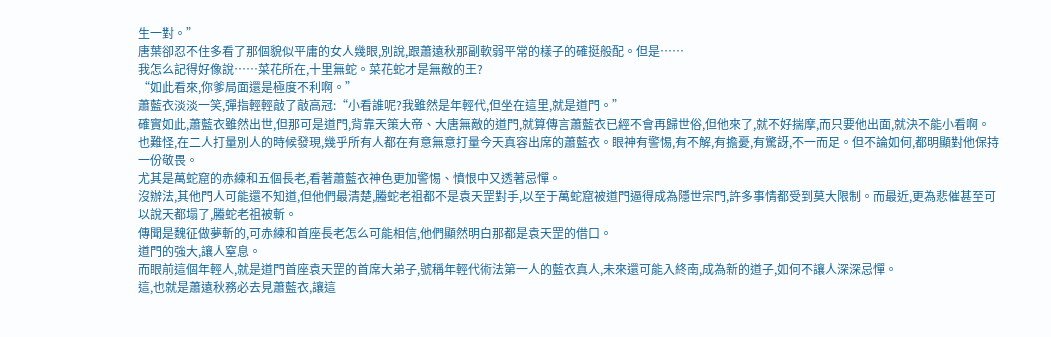生一對。”
唐葉卻忍不住多看了那個貌似平庸的女人幾眼,別說,跟蕭遠秋那副軟弱平常的樣子的確挺般配。但是……
我怎么記得好像說……菜花所在,十里無蛇。菜花蛇才是無敵的王?
“如此看來,你爹局面還是極度不利啊。”
蕭藍衣淡淡一笑,彈指輕輕敲了敲高冠:“小看誰呢?我雖然是年輕代,但坐在這里,就是道門。”
確實如此,蕭藍衣雖然出世,但那可是道門,背靠天策大帝、大唐無敵的道門,就算傳言蕭藍衣已經不會再歸世俗,但他來了,就不好揣摩,而只要他出面,就決不能小看啊。
也難怪,在二人打量別人的時候發現,幾乎所有人都在有意無意打量今天真容出席的蕭藍衣。眼神有警惕,有不解,有擔憂,有驚訝,不一而足。但不論如何,都明顯對他保持一份敬畏。
尤其是萬蛇窟的赤練和五個長老,看著蕭藍衣神色更加警惕、憤恨中又透著忌憚。
沒辦法,其他門人可能還不知道,但他們最清楚,螣蛇老祖都不是袁天罡對手,以至于萬蛇窟被道門逼得成為隱世宗門,許多事情都受到莫大限制。而最近,更為悲催甚至可以說天都塌了,螣蛇老祖被斬。
傳聞是魏征做夢斬的,可赤練和首座長老怎么可能相信,他們顯然明白那都是袁天罡的借口。
道門的強大,讓人窒息。
而眼前這個年輕人,就是道門首座袁天罡的首席大弟子,號稱年輕代術法第一人的藍衣真人,未來還可能入終南,成為新的道子,如何不讓人深深忌憚。
這,也就是蕭遠秋務必去見蕭藍衣,讓這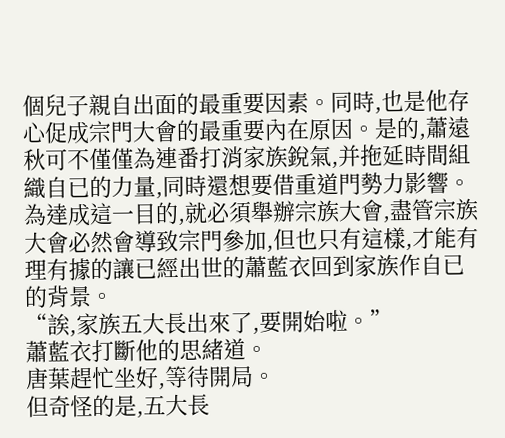個兒子親自出面的最重要因素。同時,也是他存心促成宗門大會的最重要內在原因。是的,蕭遠秋可不僅僅為連番打消家族銳氣,并拖延時間組織自已的力量,同時還想要借重道門勢力影響。為達成這一目的,就必須舉辦宗族大會,盡管宗族大會必然會導致宗門參加,但也只有這樣,才能有理有據的讓已經出世的蕭藍衣回到家族作自已的背景。
“誒,家族五大長出來了,要開始啦。”
蕭藍衣打斷他的思緒道。
唐葉趕忙坐好,等待開局。
但奇怪的是,五大長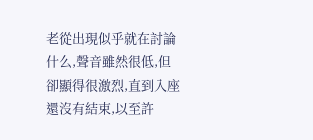老從出現似乎就在討論什么,聲音雖然很低,但卻顯得很激烈,直到入座還沒有結束,以至許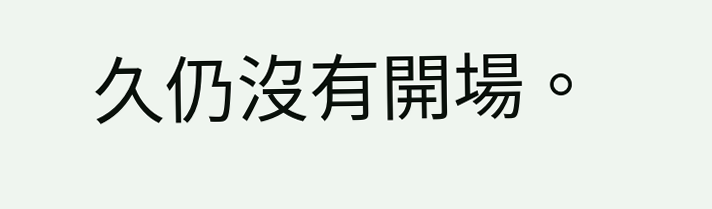久仍沒有開場。